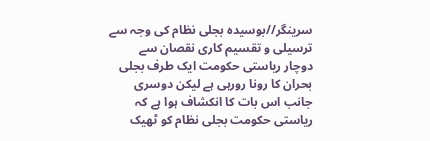سرینگر//بوسیدہ بجلی نظام کی وجہ سے ترسیلی و تقسیم کاری نقصان سے دوچار ریاستی حکومت ایک طرف بجلی بحران کا رونا رورہی ہے لیکن دوسری جانب اس بات کا انکشاف ہوا ہے کہ ریاستی حکومت بجلی نظام کو ٹھیک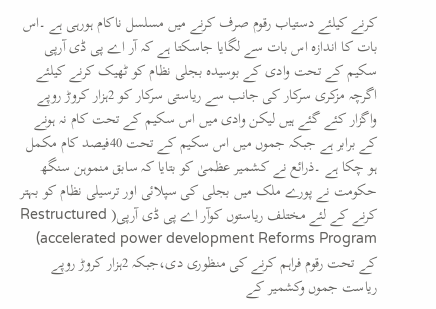کرنے کیلئے دستیاب رقوم صرف کرنے میں مسلسل ناکام ہورہی ہے ۔اس بات کا اندازہ اس بات سے لگایا جاسکتا ہے کہ آر اے پی ڈی آرپی سکیم کے تحت وادی کے بوسیدہ بجلی نظام کو ٹھیک کرنے کیلئے اگرچہ مزکری سرکار کی جانب سے ریاستی سرکار کو 2ہزار کروڑ روپے واگزار کئے گئے ہیں لیکن وادی میں اس سکیم کے تحت کام نہ ہونے کے برابر ہے جبکہ جموں میں اس سکیم کے تحت 40فیصد کام مکمل ہو چکا ہے ۔ذرائع نے کشمیر عظمیٰ کو بتایا کہ سابق منموہن سنگھ حکومت نے پورے ملک میں بجلی کی سپلائی اور ترسیلی نظام کو بہتر کرنے کے لئے مختلف ریاستوں کوآر اے پی ڈی آرپی( Restructured accelerated power development Reforms Program) کے تحت رقوم فراہم کرنے کی منظوری دی،جبکہ 2ہزار کروڑ روپے ریاست جموں وکشمیر کے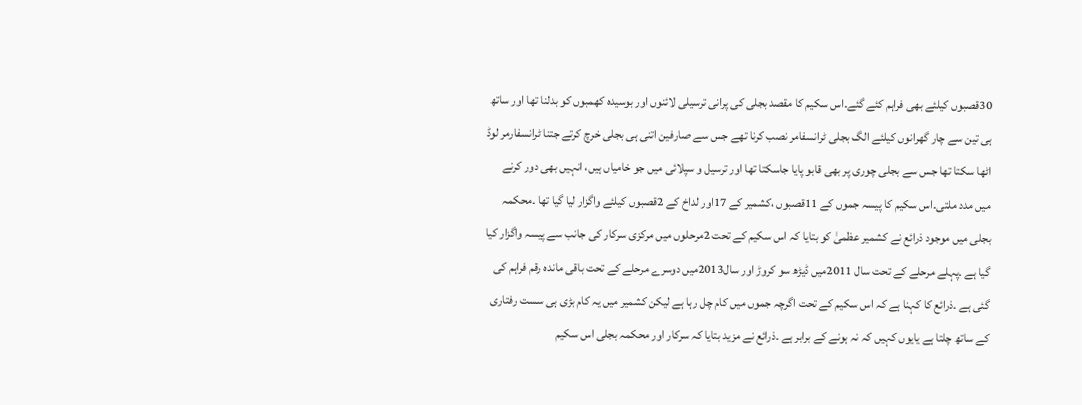30قصبوں کیلئے بھی فراہم کئے گئے۔اس سکیم کا مقصد بجلی کی پرانی ترسیلی لائنوں اور بوسیدہ کھمبوں کو بدلنا تھا اور ساتھ ہی تین سے چار گھرانوں کیلئے الگ بجلی ٹرانسفامر نصب کرنا تھے جس سے صارفین اتنی ہی بجلی خرچ کرتے جتنا ٹرانسفارمر لوڈ اٹھا سکتا تھا جس سے بجلی چوری پر بھی قابو پایا جاسکتا تھا اور ترسیل و سپلائی میں جو خامیاں ہیں، انہیں بھی دور کرنے میں مدد ملتی۔اس سکیم کا پیسہ جموں کے 11قصبوں ،کشمیر کے 17اور لداخ کے 2قصبوں کیلئے واگزار لیا گیا تھا ۔محکمہ بجلی میں موجود ذرائع نے کشمیر عظمیٰ کو بتایا کہ اس سکیم کے تحت 2مرحلوں میں مرکزی سرکار کی جانب سے پیسہ واگزار کیا گیا ہے ۔پہلے مرحلے کے تحت سال 2011میں ڈیڑھ سو کروڑ اور سال2013میں دوسرے مرحلے کے تحت باقی ماندہ رقم فراہم کی گئی ہے ۔ذرائع کا کہنا ہے کہ اس سکیم کے تحت اگرچہ جموں میں کام چل رہا ہے لیکن کشمیر میں یہ کام بڑی ہی سست رفتاری کے ساتھ چلتا ہے یایوں کہیں کہ نہ ہونے کے برابر ہے ۔ذرائع نے مزید بتایا کہ سرکار اور محکمہ بجلی اس سکیم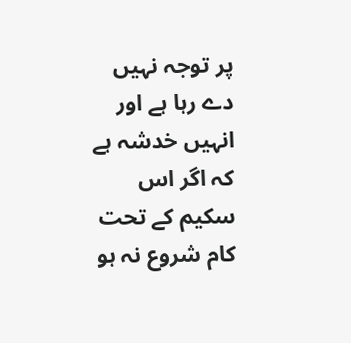پر توجہ نہیں دے رہا ہے اور انہیں خدشہ ہے کہ اگر اس سکیم کے تحت کام شروع نہ ہو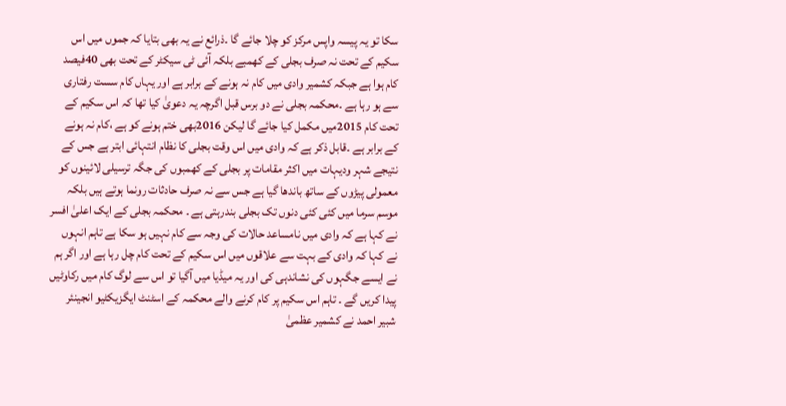سکا تو یہ پیسہ واپس مرکز کو چلا جائے گا ۔ذرائع نے یہ بھی بتایا کہ جموں میں اس سکیم کے تحت نہ صرف بجلی کے کھمبے بلکہ آئی ٹی سیکٹر کے تحت بھی 40فیصد کام ہوا ہے جبکہ کشمیر وادی میں کام نہ ہونے کے برابر ہے اور یہاں کام سست رفتاری سے ہو رہا ہے ۔محکمہ بجلی نے دو برس قبل اگرچہ یہ دعویٰ کیا تھا کہ اس سکیم کے تحت کام 2015میں مکمل کیا جائے گا لیکن 2016بھی ختم ہونے کو ہے ،کام نہ ہونے کے برابر ہے ۔قابل ذکر ہے کہ وادی میں اس وقت بجلی کا نظام انتہائی ابتر ہے جس کے نتیجے شہر ودیہات میں اکثر مقامات پر بجلی کے کھمبوں کی جگہ ترسیلی لائینوں کو معمولی پیڑوں کے ساتھ باندھا گیا ہے جس سے نہ صرف حادثات رونما ہوتے ہیں بلکہ موسم سرما میں کئی کئی دنوں تک بجلی بندرہتی ہے ۔ محکمہ بجلی کے ایک اعلیٰ افسر نے کہا ہے کہ وادی میں نامساعد حالات کی وجہ سے کام نہیں ہو سکا ہے تاہم انہوں نے کہا کہ وادی کے بہت سے علاقوں میں اس سکیم کے تحت کام چل رہا ہے اور اگر ہم نے ایسے جگہوں کی نشاندہی کی اور یہ میڈیا میں آگیا تو اس سے لوگ کام میں رکاوٹیں پیدا کریں گے ۔ تاہم اس سکیم پر کام کرنے والے محکمہ کے اسٹنٹ ایگزیکٹیو انجینئر شبیر احمد نے کشمیر عظمیٰ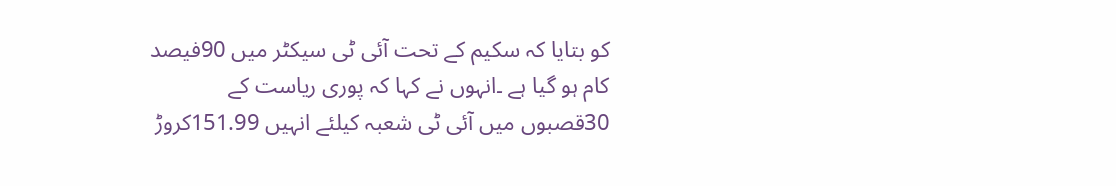کو بتایا کہ سکیم کے تحت آئی ٹی سیکٹر میں 90فیصد کام ہو گیا ہے ۔انہوں نے کہا کہ پوری ریاست کے 30قصبوں میں آئی ٹی شعبہ کیلئے انہیں 151.99کروڑ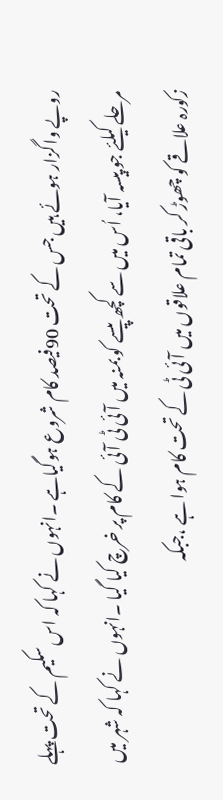روپے واگزار ہوئے ہیں جس کے تحت 90فیصد کام شروع ہوگیاہے ۔انہوں نے کہا کہ اس سکیم کے تحت پہلے مرحلے کیلئے جو پیسہ آیا، اُس میں سے کچھ پیسے کو بمنہ میں آئی ٹی آئی کے کام پر خرچ کیا گیا ۔انہوں نے کہا کہ شہر میں زکورہ علاقے کو چھوڑ کر باقی تمام علاقوں میں آئی ٹی کے تحت کام ہوا ہے ،جبکہ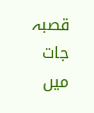قصبہ جات میں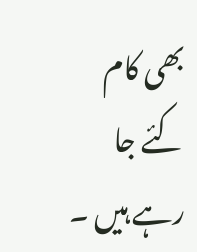بھی کام کئے جا رہے ہیں ۔